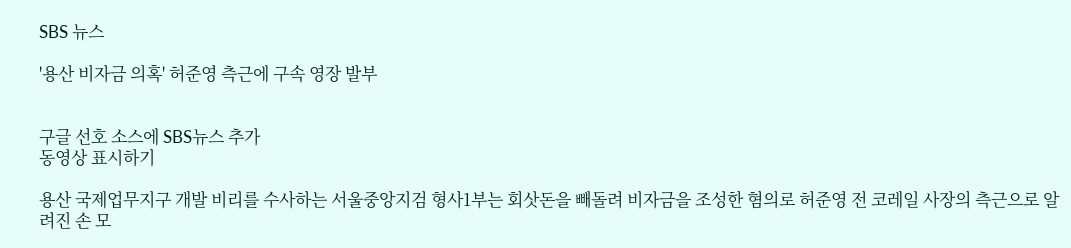SBS 뉴스

'용산 비자금 의혹' 허준영 측근에 구속 영장 발부


구글 선호 소스에 SBS뉴스 추가
동영상 표시하기

용산 국제업무지구 개발 비리를 수사하는 서울중앙지검 형사1부는 회삿돈을 빼돌려 비자금을 조성한 혐의로 허준영 전 코레일 사장의 측근으로 알려진 손 모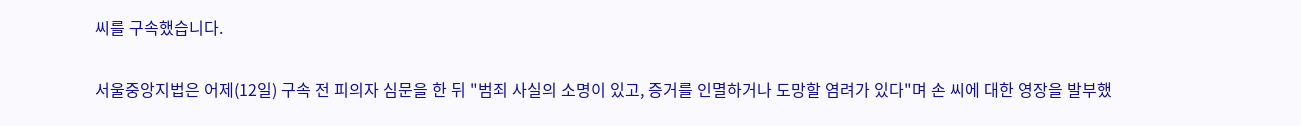씨를 구속했습니다.

서울중앙지법은 어제(12일) 구속 전 피의자 심문을 한 뒤 "범죄 사실의 소명이 있고, 증거를 인멸하거나 도망할 염려가 있다"며 손 씨에 대한 영장을 발부했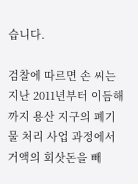습니다.

검찰에 따르면 손 씨는 지난 2011년부터 이듬해까지 용산 지구의 폐기물 처리 사업 과정에서 거액의 회삿돈을 빼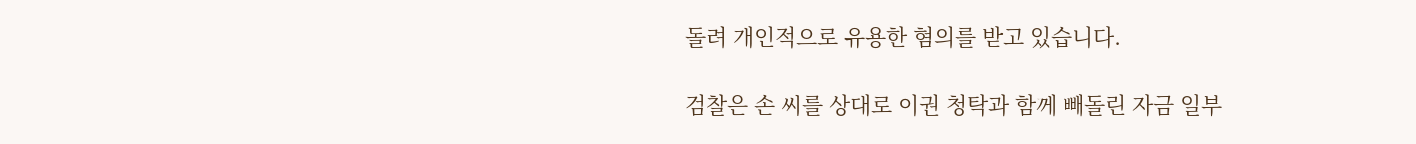돌려 개인적으로 유용한 혐의를 받고 있습니다.

검찰은 손 씨를 상대로 이권 청탁과 함께 빼돌린 자금 일부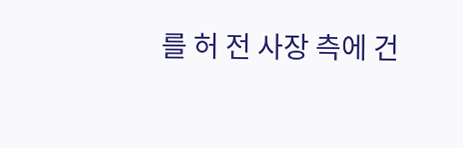를 허 전 사장 측에 건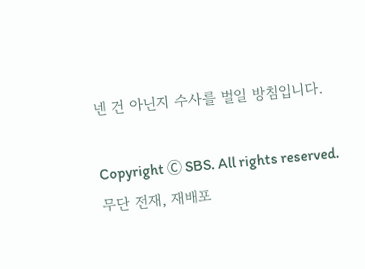넨 건 아닌지 수사를 벌일 방침입니다.

Copyright Ⓒ SBS. All rights reserved.
무단 전재, 재배포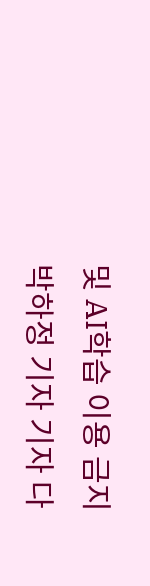및 AI학습 이용 금지
박하정 기자 기자 다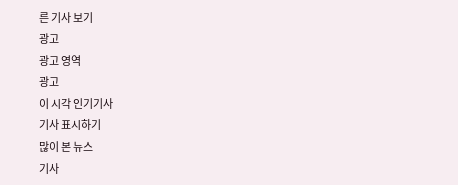른 기사 보기
광고
광고 영역
광고
이 시각 인기기사
기사 표시하기
많이 본 뉴스
기사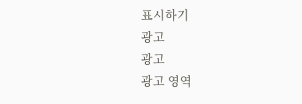표시하기
광고
광고
광고 영역